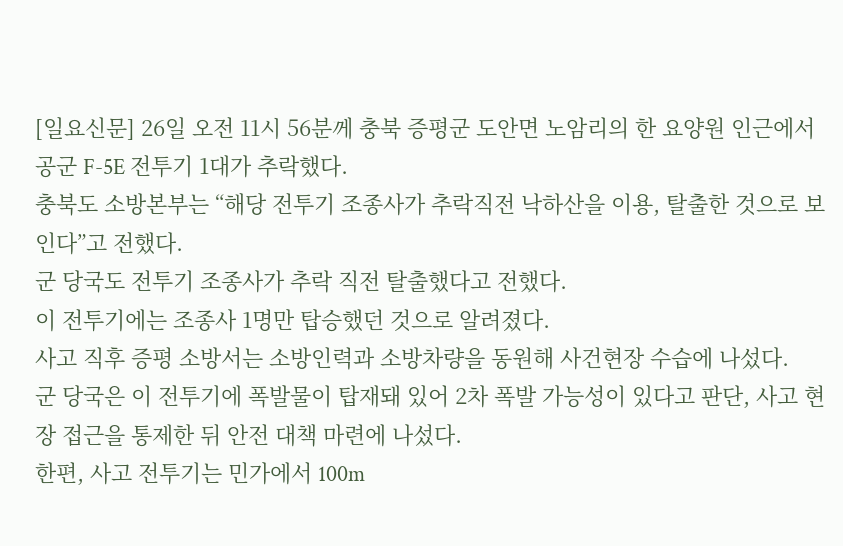[일요신문] 26일 오전 11시 56분께 충북 증평군 도안면 노암리의 한 요양원 인근에서 공군 F-5E 전투기 1대가 추락했다.
충북도 소방본부는 “해당 전투기 조종사가 추락직전 낙하산을 이용, 탈출한 것으로 보인다”고 전했다.
군 당국도 전투기 조종사가 추락 직전 탈출했다고 전했다.
이 전투기에는 조종사 1명만 탑승했던 것으로 알려졌다.
사고 직후 증평 소방서는 소방인력과 소방차량을 동원해 사건현장 수습에 나섰다.
군 당국은 이 전투기에 폭발물이 탑재돼 있어 2차 폭발 가능성이 있다고 판단, 사고 현장 접근을 통제한 뒤 안전 대책 마련에 나섰다.
한편, 사고 전투기는 민가에서 100m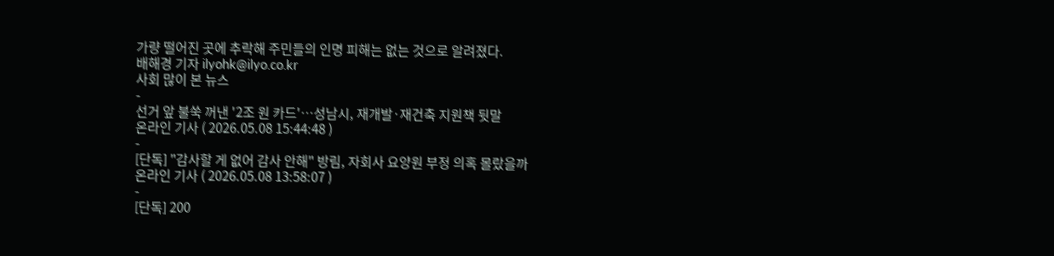가량 떨어진 곳에 추락해 주민들의 인명 피해는 없는 것으로 알려졌다.
배해경 기자 ilyohk@ilyo.co.kr
사회 많이 본 뉴스
-
선거 앞 불쑥 꺼낸 '2조 원 카드'…성남시, 재개발·재건축 지원책 뒷말
온라인 기사 ( 2026.05.08 15:44:48 )
-
[단독] "감사할 게 없어 감사 안해" 방림, 자회사 요양원 부정 의혹 몰랐을까
온라인 기사 ( 2026.05.08 13:58:07 )
-
[단독] 200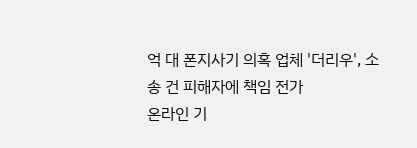억 대 폰지사기 의혹 업체 '더리우', 소송 건 피해자에 책임 전가
온라인 기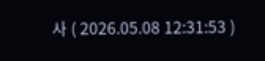사 ( 2026.05.08 12:31:53 )